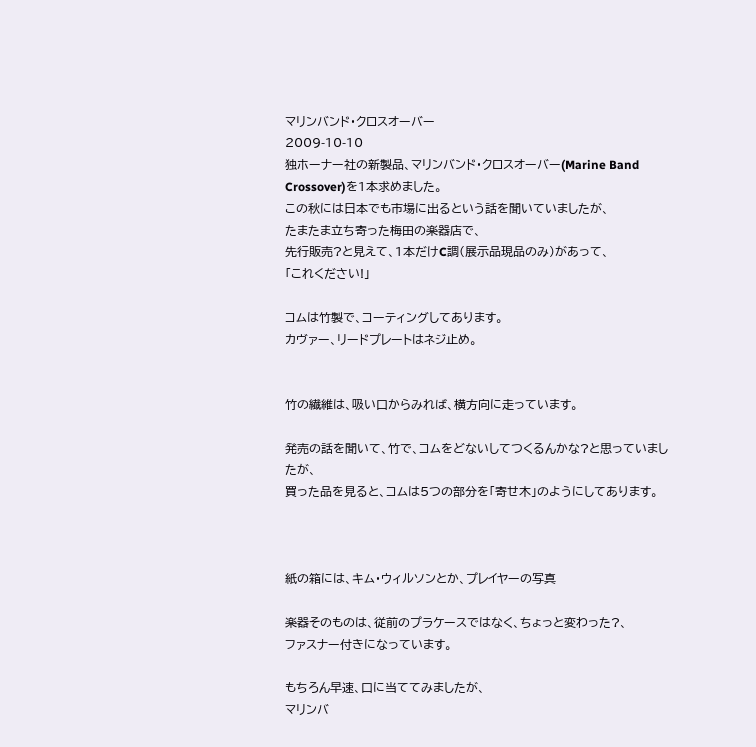マリンバンド・クロスオーバー
2009-10-10
独ホーナー社の新製品、マリンバンド・クロスオーバー(Marine Band Crossover)を1本求めました。
この秋には日本でも市場に出るという話を聞いていましたが、
たまたま立ち寄った梅田の楽器店で、
先行販売?と見えて、1本だけC調(展示品現品のみ)があって、
「これください!」

コムは竹製で、コーティングしてあります。
カヴァー、リードプレートはネジ止め。


竹の繊維は、吸い口からみれば、横方向に走っています。

発売の話を聞いて、竹で、コムをどないしてつくるんかな?と思っていましたが、
買った品を見ると、コムは5つの部分を「寄せ木」のようにしてあります。



紙の箱には、キム・ウィルソンとか、プレイヤーの写真

楽器そのものは、従前のプラケースではなく、ちょっと変わった?、
ファスナー付きになっています。

もちろん早速、口に当ててみましたが、
マリンバ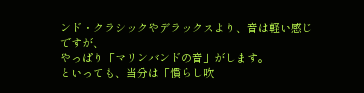ンド・クラシックやデラックスより、音は軽い感じですが、
やっぱり「マリンバンドの音」がします。
といっても、当分は「慣らし吹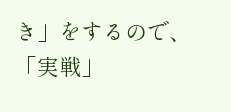き」をするので、
「実戦」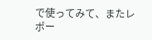で使ってみて、またレポー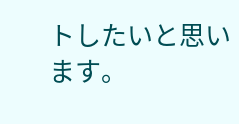トしたいと思います。